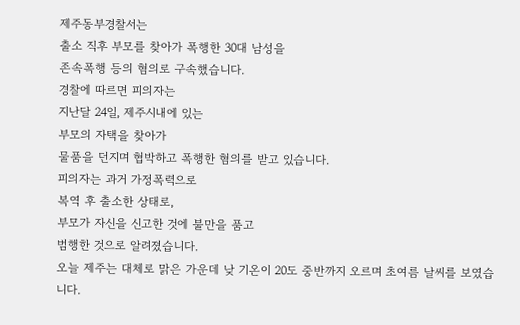제주동부경찰서는
출소 직후 부모를 찾아가 폭행한 30대 남성을
존속폭행 등의 혐의로 구속했습니다.
경찰에 따르면 피의자는
지난달 24일, 제주시내에 있는
부모의 자택을 찾아가
물품을 던지며 협박하고 폭행한 혐의를 받고 있습니다.
피의자는 과거 가정폭력으로
복역 후 출소한 상태로,
부모가 자신을 신고한 것에 불만을 품고
범행한 것으로 알려졌습니다.
오늘 제주는 대체로 맑은 가운데 낮 기온이 20도 중반까지 오르며 초여름 날씨를 보였습니다.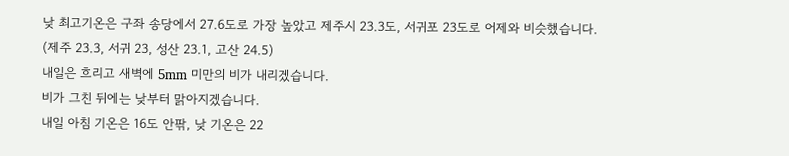낮 최고기온은 구좌 송당에서 27.6도로 가장 높았고 제주시 23.3도, 서귀포 23도로 어제와 비슷했습니다.
(제주 23.3, 서귀 23, 성산 23.1, 고산 24.5)
내일은 흐리고 새벽에 5mm 미만의 비가 내리겠습니다.
비가 그친 뒤에는 낮부터 맑아지겠습니다.
내일 아침 기온은 16도 안팎, 낮 기온은 22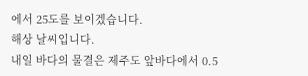에서 25도를 보이겠습니다.
해상 날씨입니다.
내일 바다의 물결은 제주도 앞바다에서 0.5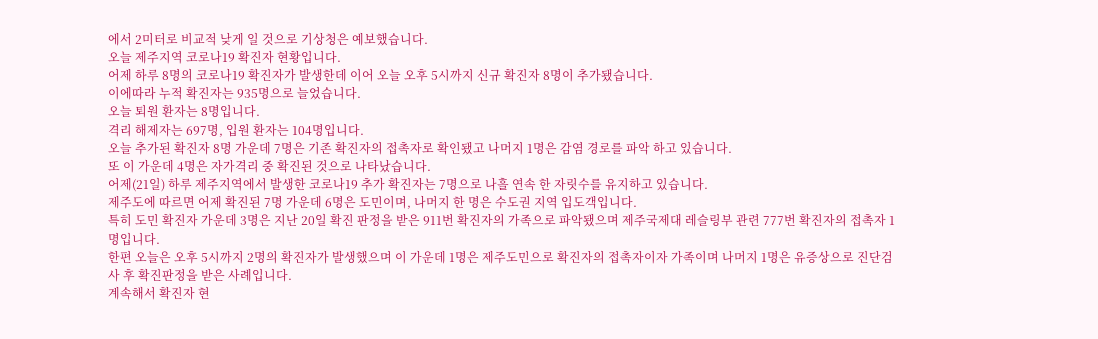에서 2미터로 비교적 낮게 일 것으로 기상청은 예보했습니다.
오늘 제주지역 코로나19 확진자 현황입니다.
어제 하루 8명의 코로나19 확진자가 발생한데 이어 오늘 오후 5시까지 신규 확진자 8명이 추가됐습니다.
이에따라 누적 확진자는 935명으로 늘었습니다.
오늘 퇴원 환자는 8명입니다.
격리 해제자는 697명, 입원 환자는 104명입니다.
오늘 추가된 확진자 8명 가운데 7명은 기존 확진자의 접촉자로 확인됐고 나머지 1명은 감염 경로를 파악 하고 있습니다.
또 이 가운데 4명은 자가격리 중 확진된 것으로 나타났습니다.
어제(21일) 하루 제주지역에서 발생한 코로나19 추가 확진자는 7명으로 나흘 연속 한 자릿수를 유지하고 있습니다.
제주도에 따르면 어제 확진된 7명 가운데 6명은 도민이며, 나머지 한 명은 수도권 지역 입도객입니다.
특히 도민 확진자 가운데 3명은 지난 20일 확진 판정을 받은 911번 확진자의 가족으로 파악됐으며 제주국제대 레슬링부 관련 777번 확진자의 접촉자 1명입니다.
한편 오늘은 오후 5시까지 2명의 확진자가 발생했으며 이 가운데 1명은 제주도민으로 확진자의 접촉자이자 가족이며 나머지 1명은 유증상으로 진단검사 후 확진판정을 받은 사례입니다.
계속해서 확진자 현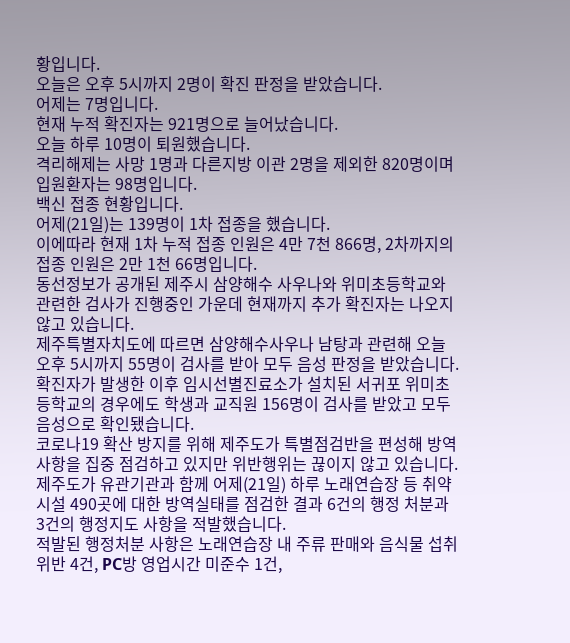황입니다.
오늘은 오후 5시까지 2명이 확진 판정을 받았습니다.
어제는 7명입니다.
현재 누적 확진자는 921명으로 늘어났습니다.
오늘 하루 10명이 퇴원했습니다.
격리해제는 사망 1명과 다른지방 이관 2명을 제외한 820명이며 입원환자는 98명입니다.
백신 접종 현황입니다.
어제(21일)는 139명이 1차 접종을 했습니다.
이에따라 현재 1차 누적 접종 인원은 4만 7천 866명, 2차까지의 접종 인원은 2만 1천 66명입니다.
동선정보가 공개된 제주시 삼양해수 사우나와 위미초등학교와 관련한 검사가 진행중인 가운데 현재까지 추가 확진자는 나오지 않고 있습니다.
제주특별자치도에 따르면 삼양해수사우나 남탕과 관련해 오늘 오후 5시까지 55명이 검사를 받아 모두 음성 판정을 받았습니다.
확진자가 발생한 이후 임시선별진료소가 설치된 서귀포 위미초등학교의 경우에도 학생과 교직원 156명이 검사를 받았고 모두 음성으로 확인됐습니다.
코로나19 확산 방지를 위해 제주도가 특별점검반을 편성해 방역 사항을 집중 점검하고 있지만 위반행위는 끊이지 않고 있습니다.
제주도가 유관기관과 함께 어제(21일) 하루 노래연습장 등 취약시설 490곳에 대한 방역실태를 점검한 결과 6건의 행정 처분과 3건의 행정지도 사항을 적발했습니다.
적발된 행정처분 사항은 노래연습장 내 주류 판매와 음식물 섭취 위반 4건, PC방 영업시간 미준수 1건,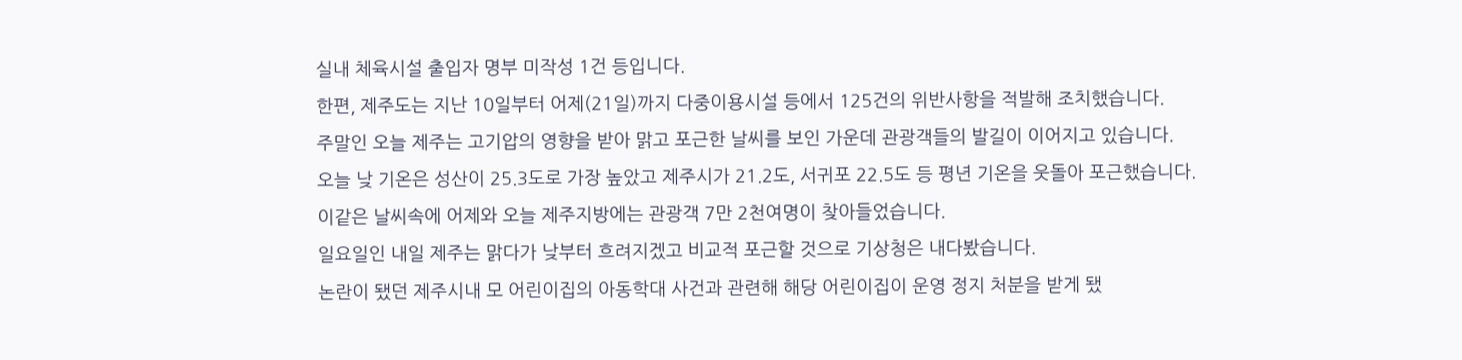실내 체육시설 출입자 명부 미작성 1건 등입니다.
한편, 제주도는 지난 10일부터 어제(21일)까지 다중이용시설 등에서 125건의 위반사항을 적발해 조치했습니다.
주말인 오늘 제주는 고기압의 영향을 받아 맑고 포근한 날씨를 보인 가운데 관광객들의 발길이 이어지고 있습니다.
오늘 낮 기온은 성산이 25.3도로 가장 높았고 제주시가 21.2도, 서귀포 22.5도 등 평년 기온을 웃돌아 포근했습니다.
이같은 날씨속에 어제와 오늘 제주지방에는 관광객 7만 2천여명이 찾아들었습니다.
일요일인 내일 제주는 맑다가 낮부터 흐려지겠고 비교적 포근할 것으로 기상청은 내다봤습니다.
논란이 됐던 제주시내 모 어린이집의 아동학대 사건과 관련해 해당 어린이집이 운영 정지 처분을 받게 됐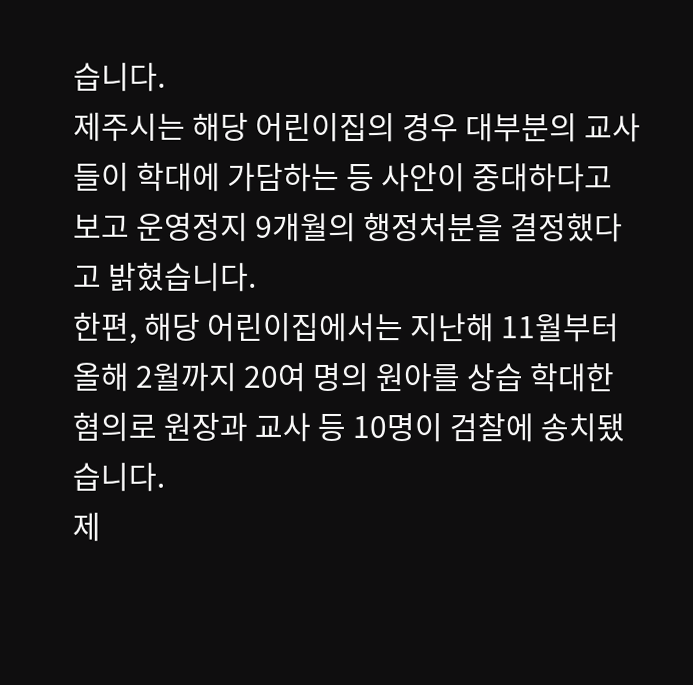습니다.
제주시는 해당 어린이집의 경우 대부분의 교사들이 학대에 가담하는 등 사안이 중대하다고 보고 운영정지 9개월의 행정처분을 결정했다고 밝혔습니다.
한편, 해당 어린이집에서는 지난해 11월부터 올해 2월까지 20여 명의 원아를 상습 학대한 혐의로 원장과 교사 등 10명이 검찰에 송치됐습니다.
제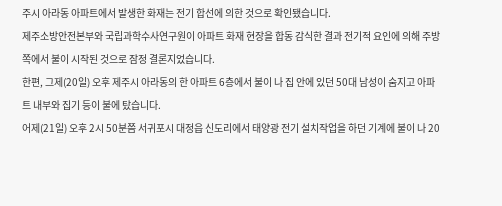주시 아라동 아파트에서 발생한 화재는 전기 합선에 의한 것으로 확인됐습니다.
제주소방안전본부와 국립과학수사연구원이 아파트 화재 현장을 합동 감식한 결과 전기적 요인에 의해 주방 쪽에서 불이 시작된 것으로 잠정 결론지었습니다.
한편, 그제(20일) 오후 제주시 아라동의 한 아파트 6층에서 불이 나 집 안에 있던 50대 남성이 숨지고 아파트 내부와 집기 등이 불에 탔습니다.
어제(21일) 오후 2시 50분쯤 서귀포시 대정읍 신도리에서 태양광 전기 설치작업을 하던 기계에 불이 나 20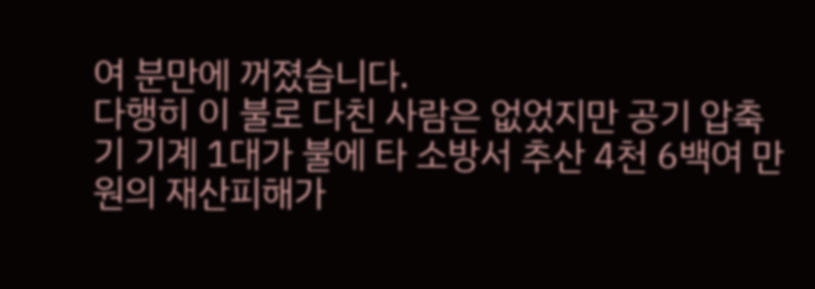여 분만에 꺼졌습니다.
다행히 이 불로 다친 사람은 없었지만 공기 압축기 기계 1대가 불에 타 소방서 추산 4천 6백여 만원의 재산피해가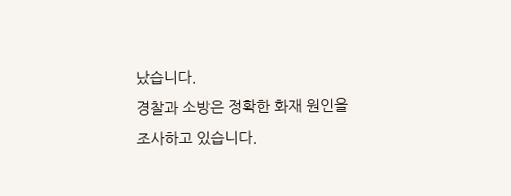났습니다.
경찰과 소방은 정확한 화재 원인을 조사하고 있습니다.